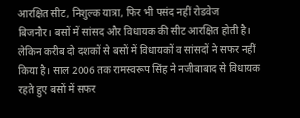आरक्षित सीट, निशुल्क यात्रा, फिर भी पसंद नहीं रोडवेज
बिजनौर। बसों में सांसद और विधायक की सीट आरक्षित होती है। लेकिन करीब दो दशकों से बसों में विधायकों व सांसदों ने सफर नहीं किया है। साल 2006 तक रामस्वरूप सिंह ने नजीबाबाद से विधायक रहते हुए बसों में सफर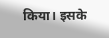किया। इसके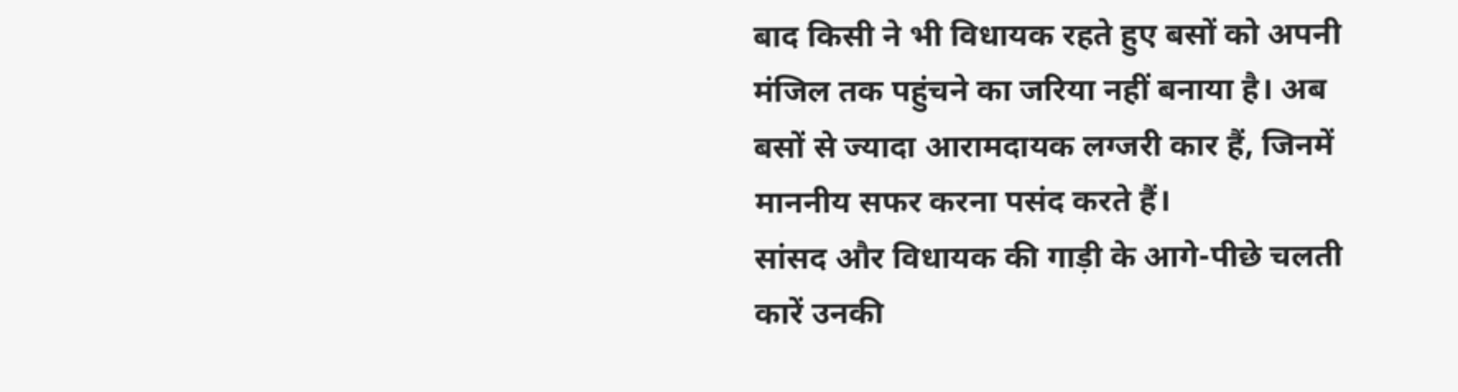बाद किसी ने भी विधायक रहते हुए बसों को अपनी मंजिल तक पहुंचने का जरिया नहीं बनाया है। अब बसों से ज्यादा आरामदायक लग्जरी कार हैं, जिनमें माननीय सफर करना पसंद करते हैं।
सांसद और विधायक की गाड़ी के आगे-पीछे चलती कारें उनकी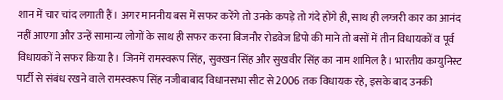शान में चार चांद लगाती हैं। अगर माननीय बस में सफर करेंगे तो उनके कपड़े तो गंदे होंगे ही, साथ ही लग्जरी कार का आनंद नहीं आएगा और उन्हें सामान्य लोगों के साथ ही सफर करना बिजनौर रोडवेज डिपो की माने तो बसों में तीन विधायकों व पूर्व विधायकों ने सफर किया है। जिनमें रामस्वरूप सिंह, सुक्खन सिंह और सुखवीर सिंह का नाम शामिल है। भारतीय कम्युनिस्ट पार्टी से संबंध रखने वाले रामस्वरूप सिंह नजीबाबाद विधानसभा सीट से 2006 तक विधायक रहे, इसके बाद उनकी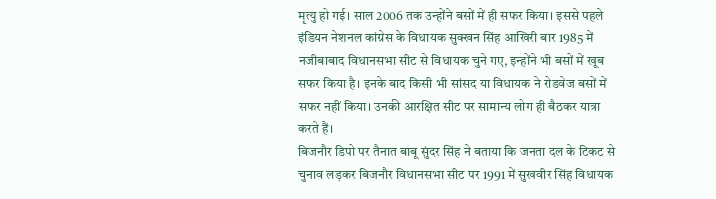मृत्यु हो गई। साल 2006 तक उन्होंने बसों में ही सफर किया। इससे पहले इंडियन नेशनल कांग्रेस के विधायक सुक्खन सिंह आखिरी बार 1985 में नजीबाबाद विधानसभा सीट से विधायक चुने गए, इन्होंने भी बसों में खूब सफर किया है। इनके बाद किसी भी सांसद या विधायक ने रोडवेज बसों में सफर नहीं किया। उनकी आरक्षित सीट पर सामान्य लोग ही बैठकर यात्रा करते हैं।
बिजनौर डिपो पर तैनात बाबू सुंदर सिंह ने बताया कि जनता दल के टिकट से चुनाव लड़कर बिजनौर विधानसभा सीट पर 1991 में सुखवीर सिंह विधायक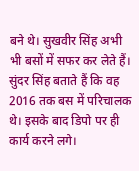बने थे। सुखवीर सिंह अभी भी बसों में सफर कर लेते हैं। सुंदर सिंह बताते हैं कि वह 2016 तक बस में परिचालक थे। इसके बाद डिपो पर ही कार्य करने लगे।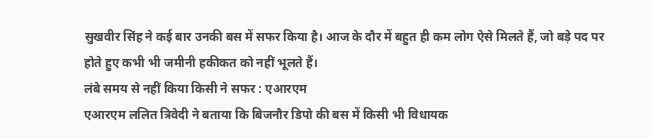सुखवीर सिंह ने कई बार उनकी बस में सफर किया है। आज के दौर में बहुत ही कम लोग ऐसे मिलते हैं, जो बड़े पद पर होते हुए कभी भी जमीनी हकीकत को नहीं भूलते हैं।
लंबे समय से नहीं किया किसी ने सफर : एआरएम
एआरएम ललित त्रिवेदी ने बताया कि बिजनौर डिपो की बस में किसी भी विधायक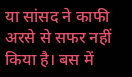या सांसद ने काफी अरसे से सफर नहीं किया है। बस में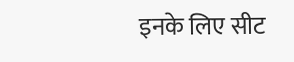इनके लिए सीट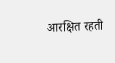आरक्षित रहती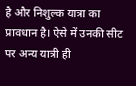है और निशुल्क यात्रा का प्रावधान है। ऐसे में उनकी सीट पर अन्य यात्री ही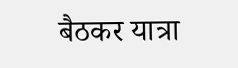बैठकर यात्रा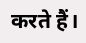करते हैं।